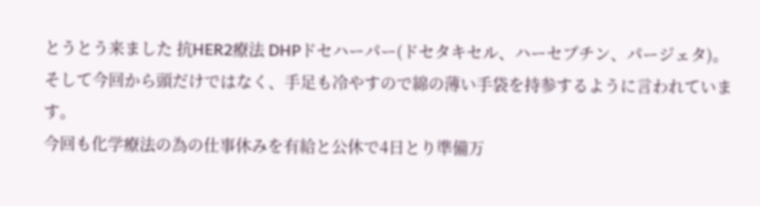とうとう来ました 抗HER2療法 DHPドセハーパー(ドセタキセル、ハーセプチン、パージェタ)。
そして今回から頭だけではなく、手足も冷やすので綿の薄い手袋を持参するように言われています。
今回も化学療法の為の仕事休みを有給と公休で4日とり準備万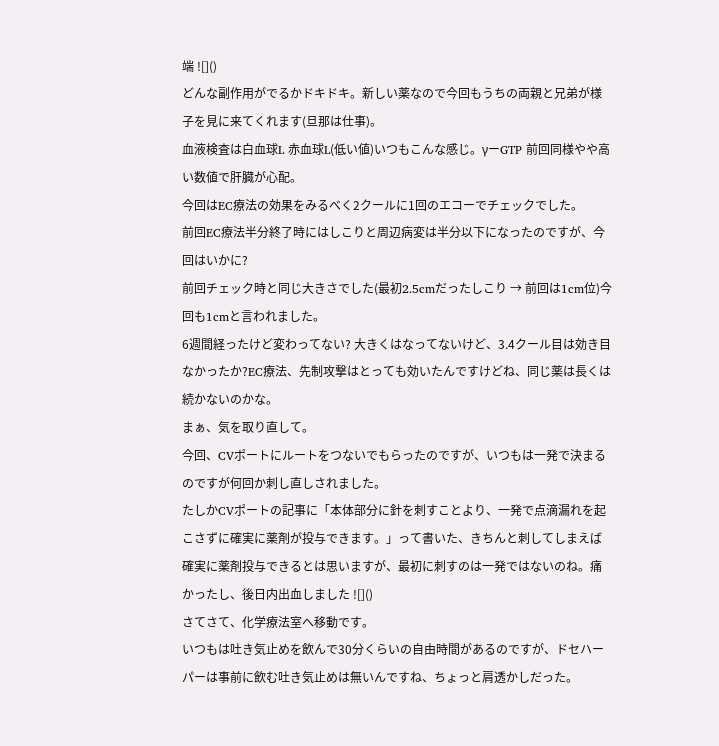端 ![]()
どんな副作用がでるかドキドキ。新しい薬なので今回もうちの両親と兄弟が様子を見に来てくれます(旦那は仕事)。
血液検査は白血球L 赤血球L(低い値)いつもこんな感じ。γーGTP 前回同様やや高い数値で肝臓が心配。
今回はEC療法の効果をみるべく2クールに1回のエコーでチェックでした。
前回EC療法半分終了時にはしこりと周辺病変は半分以下になったのですが、今回はいかに?
前回チェック時と同じ大きさでした(最初2.5cmだったしこり → 前回は1cm位)今回も1cmと言われました。
6週間経ったけど変わってない? 大きくはなってないけど、3.4クール目は効き目なかったか?EC療法、先制攻撃はとっても効いたんですけどね、同じ薬は長くは続かないのかな。
まぁ、気を取り直して。
今回、CVポートにルートをつないでもらったのですが、いつもは一発で決まるのですが何回か刺し直しされました。
たしかCVポートの記事に「本体部分に針を刺すことより、一発で点滴漏れを起こさずに確実に薬剤が投与できます。」って書いた、きちんと刺してしまえば確実に薬剤投与できるとは思いますが、最初に刺すのは一発ではないのね。痛かったし、後日内出血しました ![]()
さてさて、化学療法室へ移動です。
いつもは吐き気止めを飲んで30分くらいの自由時間があるのですが、ドセハーパーは事前に飲む吐き気止めは無いんですね、ちょっと肩透かしだった。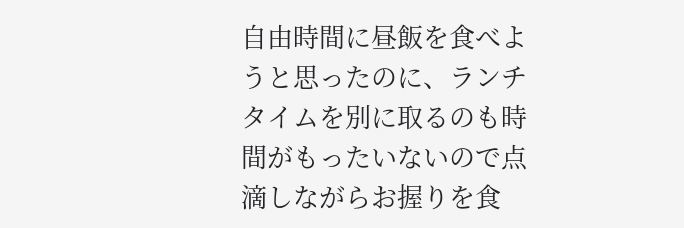自由時間に昼飯を食べようと思ったのに、ランチタイムを別に取るのも時間がもったいないので点滴しながらお握りを食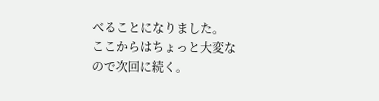べることになりました。
ここからはちょっと大変なので次回に続く。